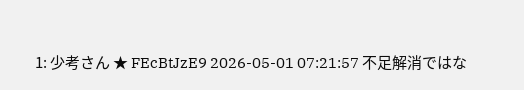1: 少考さん ★ FEcBtJzE9 2026-05-01 07:21:57 不足解消ではな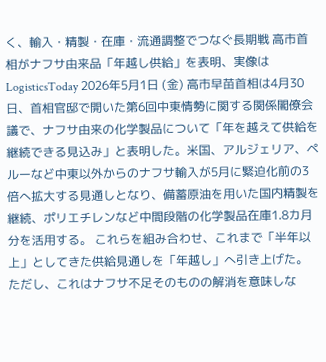く、輸入・精製・在庫・流通調整でつなぐ長期戦 高市首相がナフサ由来品「年越し供給」を表明、実像は LogisticsToday 2026年5月1日 (金) 高市早苗首相は4月30日、首相官邸で開いた第6回中東情勢に関する関係閣僚会議で、ナフサ由来の化学製品について「年を越えて供給を継続できる見込み」と表明した。米国、アルジェリア、ペルーなど中東以外からのナフサ輸入が5月に緊迫化前の3倍へ拡大する見通しとなり、備蓄原油を用いた国内精製を継続、ポリエチレンなど中間段階の化学製品在庫1.8カ月分を活用する。 これらを組み合わせ、これまで「半年以上」としてきた供給見通しを「年越し」へ引き上げた。 ただし、これはナフサ不足そのものの解消を意味しな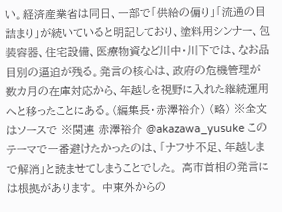い。経済産業省は同日、一部で「供給の偏り」「流通の目詰まり」が続いていると明記しており、塗料用シンナー、包装容器、住宅設備、医療物資など川中・川下では、なお品目別の逼迫が残る。発言の核心は、政府の危機管理が数カ月の在庫対応から、年越しを視野に入れた継続運用へと移ったことにある。(編集長・赤澤裕介) (略) ※全文はソースで ※関連 赤澤裕介 @akazawa_yusuke このテーマで一番避けたかったのは、「ナフサ不足、年越しまで解消」と読ませてしまうことでした。 高市首相の発言には根拠があります。 中東外からの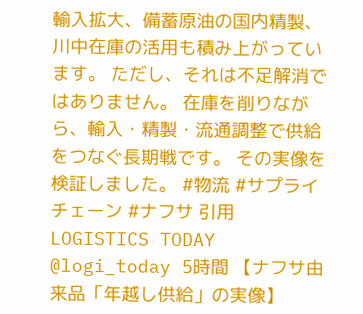輸入拡大、備蓄原油の国内精製、川中在庫の活用も積み上がっています。 ただし、それは不足解消ではありません。 在庫を削りながら、輸入・精製・流通調整で供給をつなぐ長期戦です。 その実像を検証しました。 #物流 #サプライチェーン #ナフサ 引用 LOGISTICS TODAY @logi_today 5時間 【ナフサ由来品「年越し供給」の実像】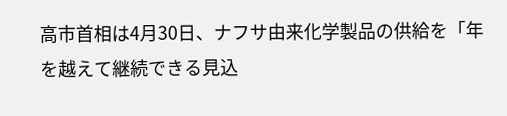高市首相は4月30日、ナフサ由来化学製品の供給を「年を越えて継続できる見込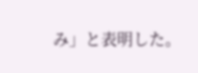み」と表明した。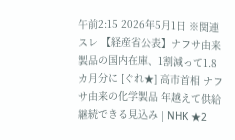午前2:15 2026年5月1日 ※関連スレ 【経産省公表】ナフサ由来製品の国内在庫、1割減って1.8カ月分に [ぐれ★] 高市首相 ナフサ由来の化学製品 年越えて供給継続できる見込み | NHK ★2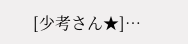[少考さん★]…